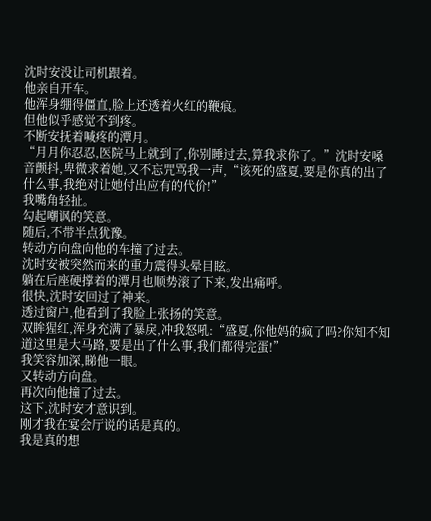沈时安没让司机跟着。
他亲自开车。
他浑身绷得僵直,脸上还透着火红的鞭痕。
但他似乎感觉不到疼。
不断安抚着喊疼的潭月。
“月月你忍忍,医院马上就到了,你别睡过去,算我求你了。”沈时安嗓音颤抖,卑微求着她,又不忘咒骂我一声,“该死的盛夏,要是你真的出了什么事,我绝对让她付出应有的代价!”
我嘴角轻扯。
勾起嘲讽的笑意。
随后,不带半点犹豫。
转动方向盘向他的车撞了过去。
沈时安被突然而来的重力震得头晕目眩。
躺在后座硬撑着的潭月也顺势滚了下来,发出痛呼。
很快,沈时安回过了神来。
透过窗户,他看到了我脸上张扬的笑意。
双眸猩红,浑身充满了暴戾,冲我怒吼:“盛夏,你他妈的疯了吗?你知不知道这里是大马路,要是出了什么事,我们都得完蛋!”
我笑容加深,睇他一眼。
又转动方向盘。
再次向他撞了过去。
这下,沈时安才意识到。
刚才我在宴会厅说的话是真的。
我是真的想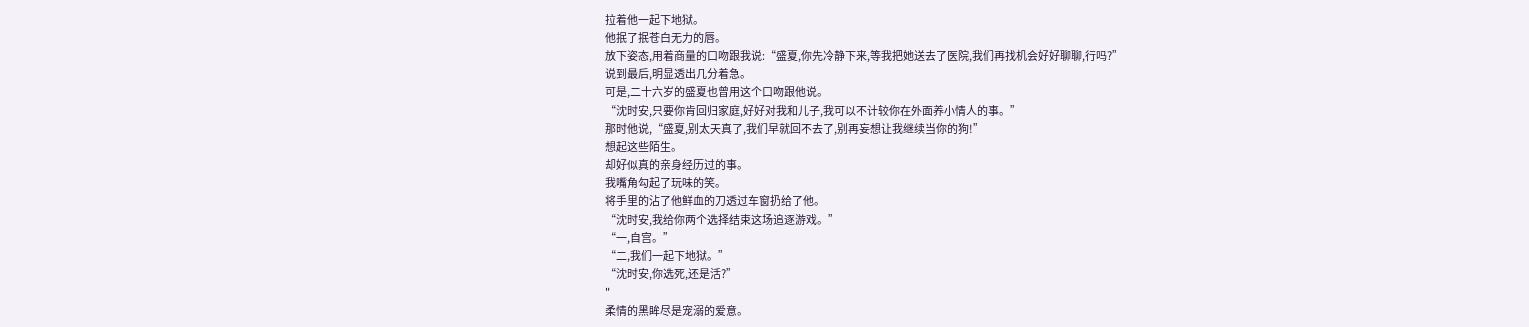拉着他一起下地狱。
他抿了抿苍白无力的唇。
放下姿态,用着商量的口吻跟我说:“盛夏,你先冷静下来,等我把她送去了医院,我们再找机会好好聊聊,行吗?”
说到最后,明显透出几分着急。
可是,二十六岁的盛夏也曾用这个口吻跟他说。
“沈时安,只要你肯回归家庭,好好对我和儿子,我可以不计较你在外面养小情人的事。”
那时他说,“盛夏,别太天真了,我们早就回不去了,别再妄想让我继续当你的狗!”
想起这些陌生。
却好似真的亲身经历过的事。
我嘴角勾起了玩味的笑。
将手里的沾了他鲜血的刀透过车窗扔给了他。
“沈时安,我给你两个选择结束这场追逐游戏。”
“一,自宫。”
“二,我们一起下地狱。”
“沈时安,你选死,还是活?”
"
柔情的黑眸尽是宠溺的爱意。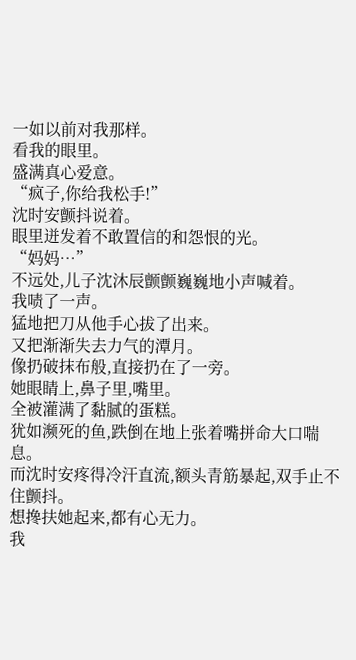一如以前对我那样。
看我的眼里。
盛满真心爱意。
“疯子,你给我松手!”
沈时安颤抖说着。
眼里迸发着不敢置信的和怨恨的光。
“妈妈…”
不远处,儿子沈沐辰颤颤巍巍地小声喊着。
我啧了一声。
猛地把刀从他手心拔了出来。
又把渐渐失去力气的潭月。
像扔破抹布般,直接扔在了一旁。
她眼睛上,鼻子里,嘴里。
全被灌满了黏腻的蛋糕。
犹如濒死的鱼,跌倒在地上张着嘴拼命大口喘息。
而沈时安疼得冷汗直流,额头青筋暴起,双手止不住颤抖。
想搀扶她起来,都有心无力。
我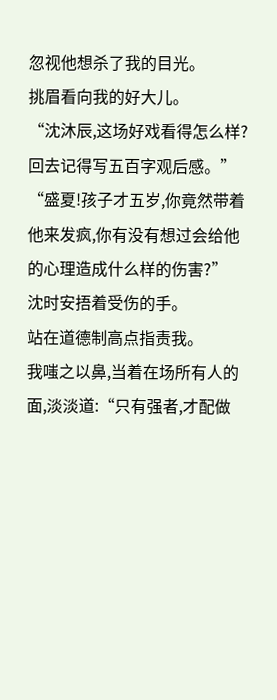忽视他想杀了我的目光。
挑眉看向我的好大儿。
“沈沐辰,这场好戏看得怎么样?回去记得写五百字观后感。”
“盛夏!孩子才五岁,你竟然带着他来发疯,你有没有想过会给他的心理造成什么样的伤害?”
沈时安捂着受伤的手。
站在道德制高点指责我。
我嗤之以鼻,当着在场所有人的面,淡淡道:“只有强者,才配做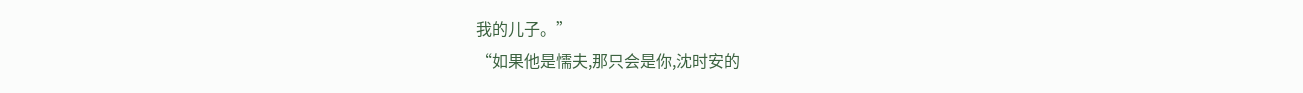我的儿子。”
“如果他是懦夫,那只会是你,沈时安的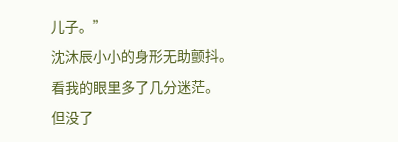儿子。”
沈沐辰小小的身形无助颤抖。
看我的眼里多了几分迷茫。
但没了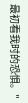最初看我时的恐惧。"